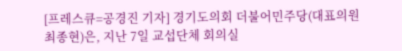[프레스큐=공경진 기자] 경기도의회 더불어민주당(대표의원 최종현)은, 지난 7일 교섭단체 회의실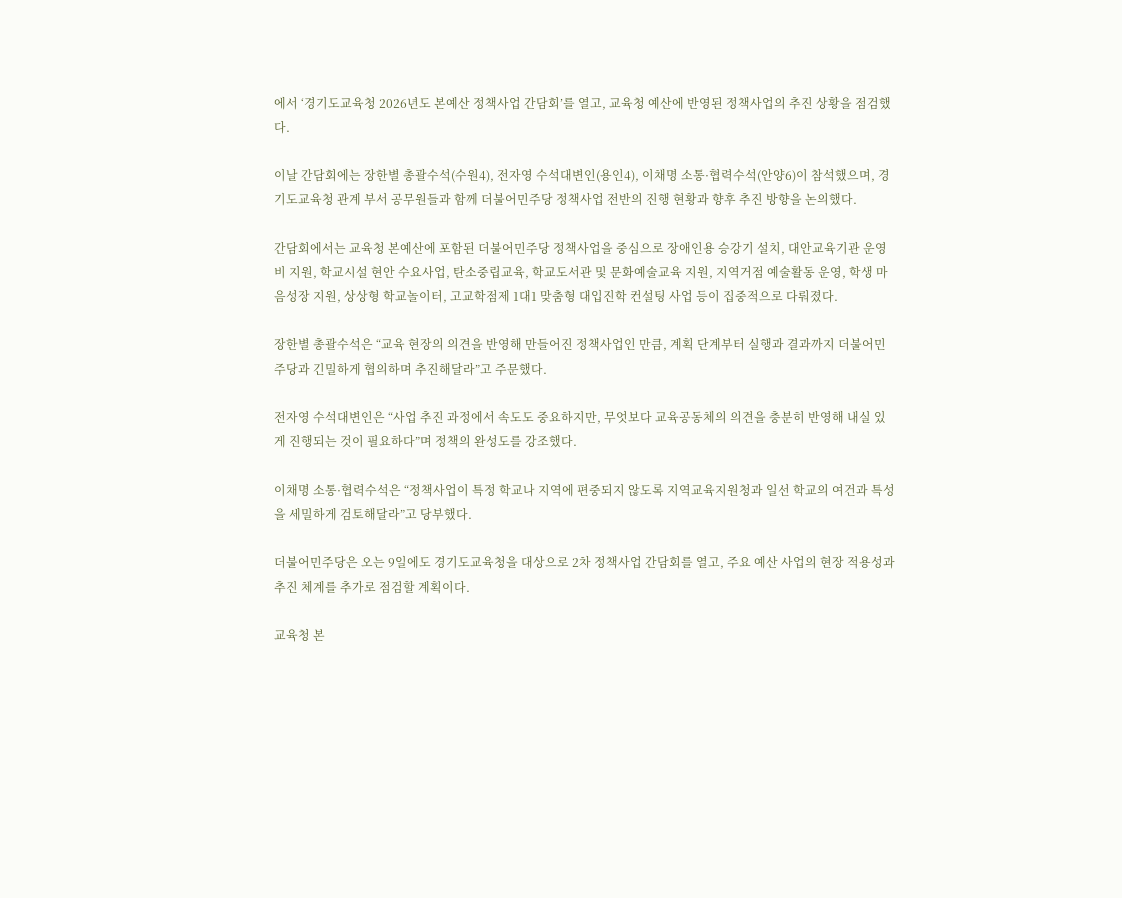에서 ‘경기도교육청 2026년도 본예산 정책사업 간담회’를 열고, 교육청 예산에 반영된 정책사업의 추진 상황을 점검했다.

이날 간담회에는 장한별 총괄수석(수원4), 전자영 수석대변인(용인4), 이채명 소통·협력수석(안양6)이 참석했으며, 경기도교육청 관계 부서 공무원들과 함께 더불어민주당 정책사업 전반의 진행 현황과 향후 추진 방향을 논의했다.

간담회에서는 교육청 본예산에 포함된 더불어민주당 정책사업을 중심으로 장애인용 승강기 설치, 대안교육기관 운영비 지원, 학교시설 현안 수요사업, 탄소중립교육, 학교도서관 및 문화예술교육 지원, 지역거점 예술활동 운영, 학생 마음성장 지원, 상상형 학교놀이터, 고교학점제 1대1 맞춤형 대입진학 컨설팅 사업 등이 집중적으로 다뤄졌다.

장한별 총괄수석은 “교육 현장의 의견을 반영해 만들어진 정책사업인 만큼, 계획 단계부터 실행과 결과까지 더불어민주당과 긴밀하게 협의하며 추진해달라”고 주문했다.

전자영 수석대변인은 “사업 추진 과정에서 속도도 중요하지만, 무엇보다 교육공동체의 의견을 충분히 반영해 내실 있게 진행되는 것이 필요하다”며 정책의 완성도를 강조했다.

이채명 소통·협력수석은 “정책사업이 특정 학교나 지역에 편중되지 않도록 지역교육지원청과 일선 학교의 여건과 특성을 세밀하게 검토해달라”고 당부했다.

더불어민주당은 오는 9일에도 경기도교육청을 대상으로 2차 정책사업 간담회를 열고, 주요 예산 사업의 현장 적용성과 추진 체계를 추가로 점검할 계획이다.

교육청 본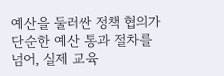예산을 둘러싼 정책 협의가 단순한 예산 통과 절차를 넘어, 실제 교육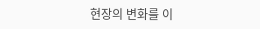현장의 변화를 이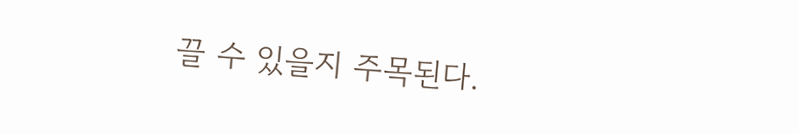끌 수 있을지 주목된다.